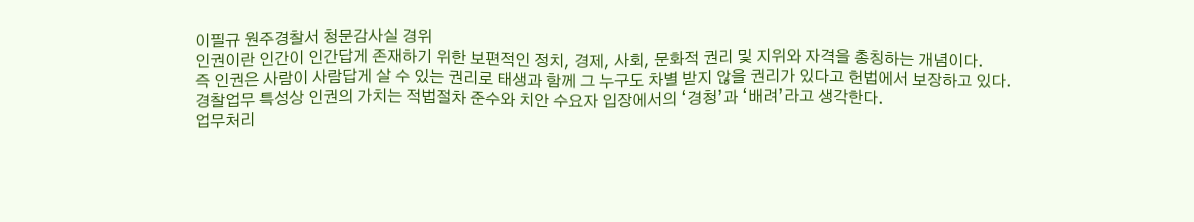이필규 원주경찰서 청문감사실 경위
인권이란 인간이 인간답게 존재하기 위한 보편적인 정치, 경제, 사회, 문화적 권리 및 지위와 자격을 총칭하는 개념이다.
즉 인권은 사람이 사람답게 살 수 있는 권리로 태생과 함께 그 누구도 차별 받지 않을 권리가 있다고 헌법에서 보장하고 있다.
경찰업무 특성상 인권의 가치는 적법절차 준수와 치안 수요자 입장에서의 ‘경청’과 ‘배려’라고 생각한다.
업무처리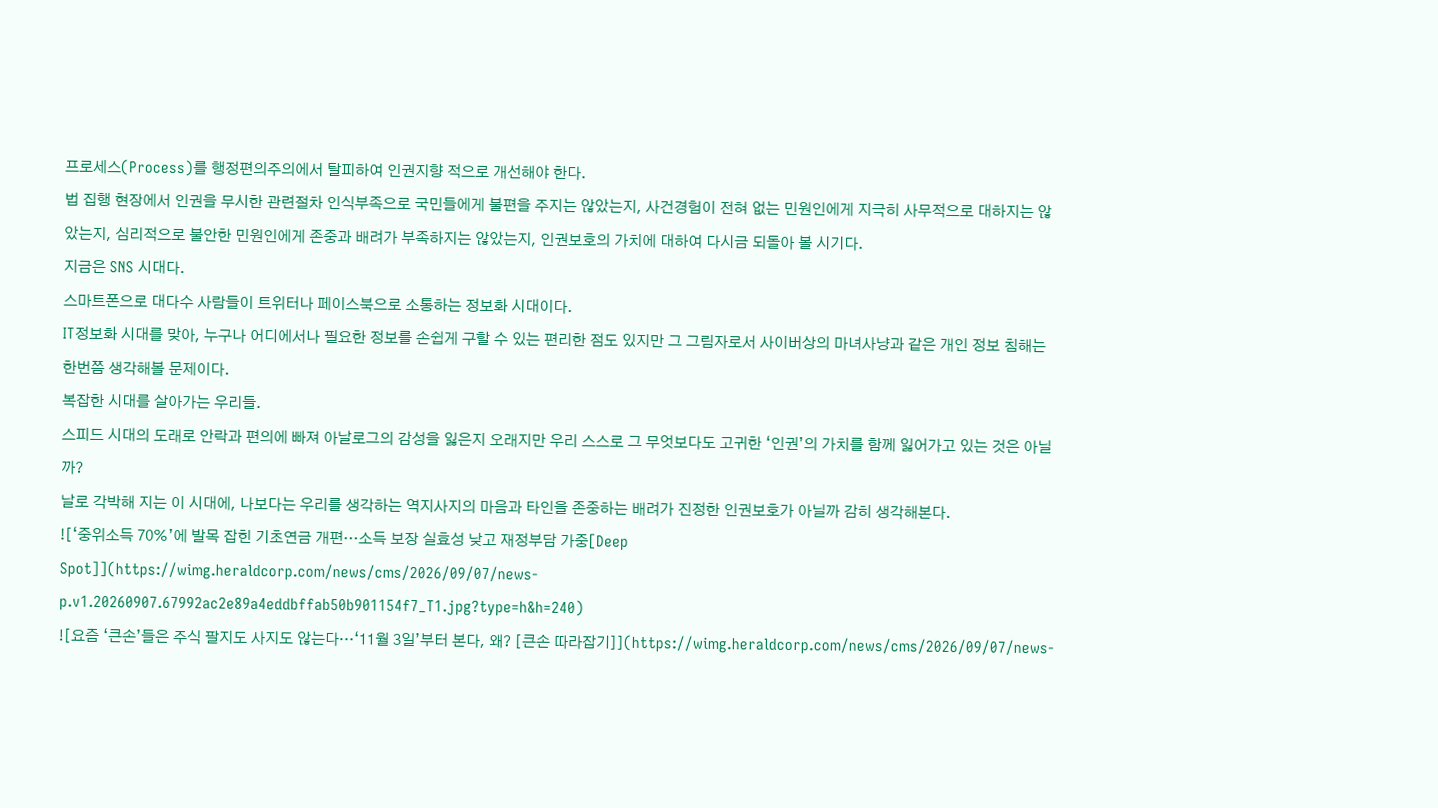프로세스(Process)를 행정편의주의에서 탈피하여 인권지향 적으로 개선해야 한다.
법 집행 현장에서 인권을 무시한 관련절차 인식부족으로 국민들에게 불편을 주지는 않았는지, 사건경험이 전혀 없는 민원인에게 지극히 사무적으로 대하지는 않았는지, 심리적으로 불안한 민원인에게 존중과 배려가 부족하지는 않았는지, 인권보호의 가치에 대하여 다시금 되돌아 볼 시기다.
지금은 SNS 시대다.
스마트폰으로 대다수 사람들이 트위터나 페이스북으로 소통하는 정보화 시대이다.
IT정보화 시대를 맞아, 누구나 어디에서나 필요한 정보를 손쉽게 구할 수 있는 편리한 점도 있지만 그 그림자로서 사이버상의 마녀사냥과 같은 개인 정보 침해는 한번쯤 생각해볼 문제이다.
복잡한 시대를 살아가는 우리들.
스피드 시대의 도래로 안락과 편의에 빠져 아날로그의 감성을 잃은지 오래지만 우리 스스로 그 무엇보다도 고귀한 ‘인권’의 가치를 함께 잃어가고 있는 것은 아닐까?
날로 각박해 지는 이 시대에, 나보다는 우리를 생각하는 역지사지의 마음과 타인을 존중하는 배려가 진정한 인권보호가 아닐까 감히 생각해본다.
![‘중위소득 70%’에 발목 잡힌 기초연금 개편…소득 보장 실효성 낮고 재정부담 가중[Deep Spot]](https://wimg.heraldcorp.com/news/cms/2026/09/07/news-p.v1.20260907.67992ac2e89a4eddbffab50b901154f7_T1.jpg?type=h&h=240)
![요즘 ‘큰손’들은 주식 팔지도 사지도 않는다…‘11월 3일’부터 본다, 왜? [큰손 따라잡기]](https://wimg.heraldcorp.com/news/cms/2026/09/07/news-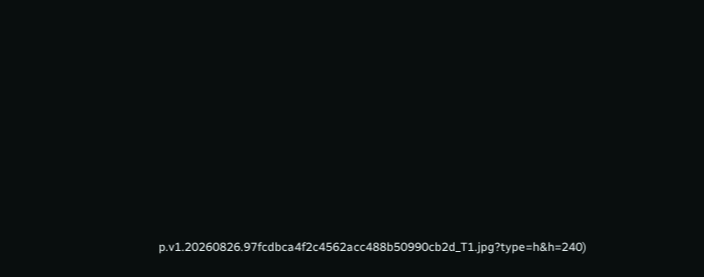p.v1.20260826.97fcdbca4f2c4562acc488b50990cb2d_T1.jpg?type=h&h=240)